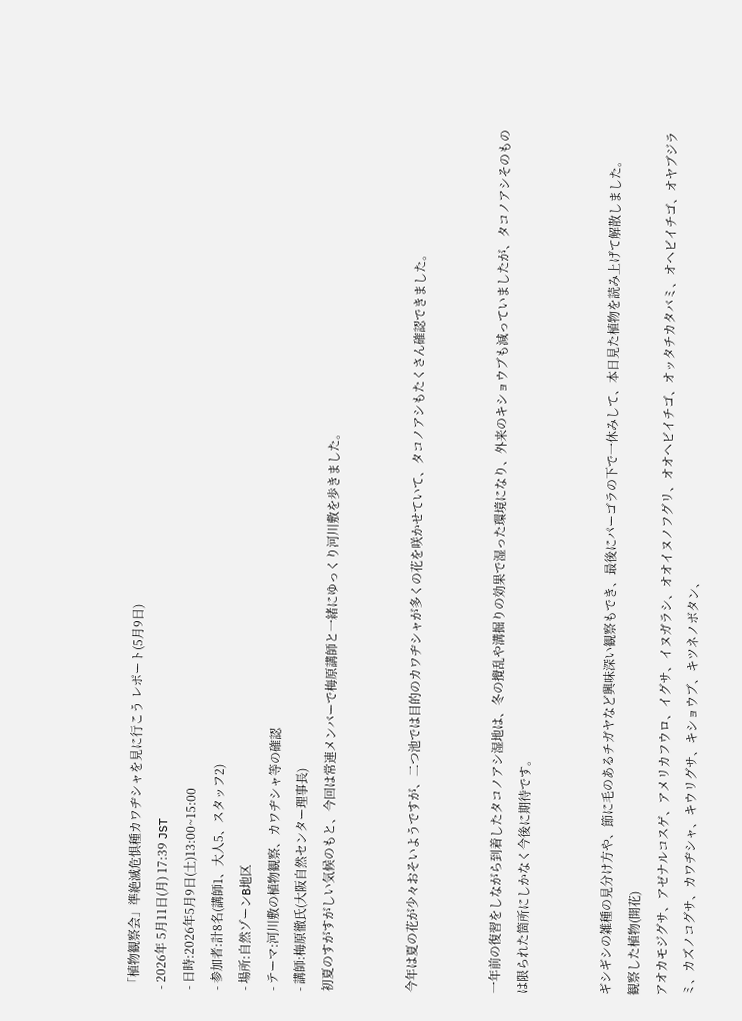「植物観察会」準絶滅危惧種カワヂシャを見に行こう レポート(5月9日)
- 2026年 5月11日(月) 17:39 JST
- 日時:2026年5月9日(土)13:00~15:00
- 参加者:計8名(講師1、大人5、スタッフ2)
- 場所:自然ゾーンB地区
- テーマ:河川敷の植物観察、カワヂシャ等の確認
- 講師:梅原徹氏(大阪自然センター理事長)
初夏のすがすがしい気候のもと、今回は常連メンバーで梅原講師と一緒にゆっくり河川敷を歩きました。


今年は夏の花が少々おそいようですが、二つ池では目的のカワヂシャが多くの花を咲かせていて、タコノアシもたくさん確認できました。


一年前の復習をしながら到着したタコノアシ湿地は、冬の攪乱や溝掘りの効果で湿った環境になり、外来のキショウブも減っていましたが、タコノアシそのものは限られた箇所にしかなく今後に期待です。


ギシギシの雑種の見分け方や、節に毛のあるチガヤなど興味深い観察もでき、最後にパーゴラの下で一休みして、本日見た植物を読み上げて解散しました。
観察した植物(開花)
アオカモジグサ、アゼナルコスゲ、アメリカフウロ、イグサ、イヌガラシ、オオイヌノフグリ、オオヘビイチゴ、オッタチカタバミ、オヘビイチゴ、オヤブジラミ、カズノコグサ、カワヂシャ、キウリグサ、キショウブ、キツネノボタン、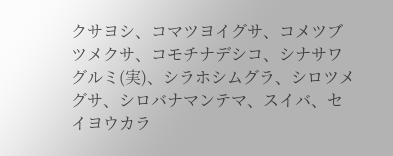クサヨシ、コマツヨイグサ、コメツブツメクサ、コモチナデシコ、シナサワグルミ(実)、シラホシムグラ、シロツメグサ、シロバナマンテマ、スイバ、セイヨウカラ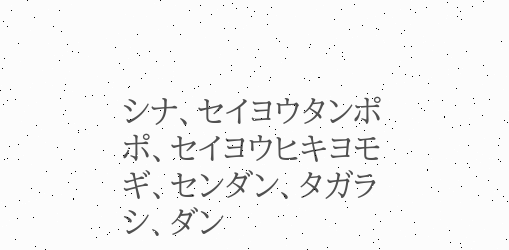シナ、セイヨウタンポポ、セイヨウヒキヨモギ、センダン、タガラシ、ダン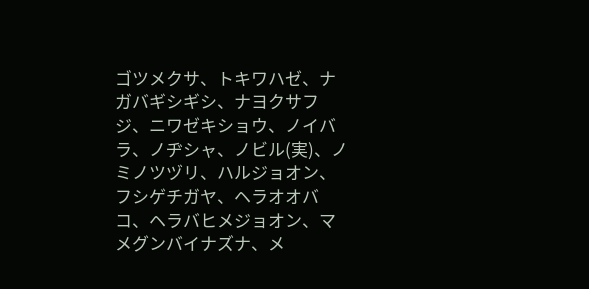ゴツメクサ、トキワハゼ、ナガバギシギシ、ナヨクサフジ、ニワゼキショウ、ノイバラ、ノヂシャ、ノビル(実)、ノミノツヅリ、ハルジョオン、フシゲチガヤ、ヘラオオバコ、ヘラバヒメジョオン、マメグンバイナズナ、メ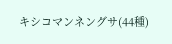キシコマンネングサ(44種)